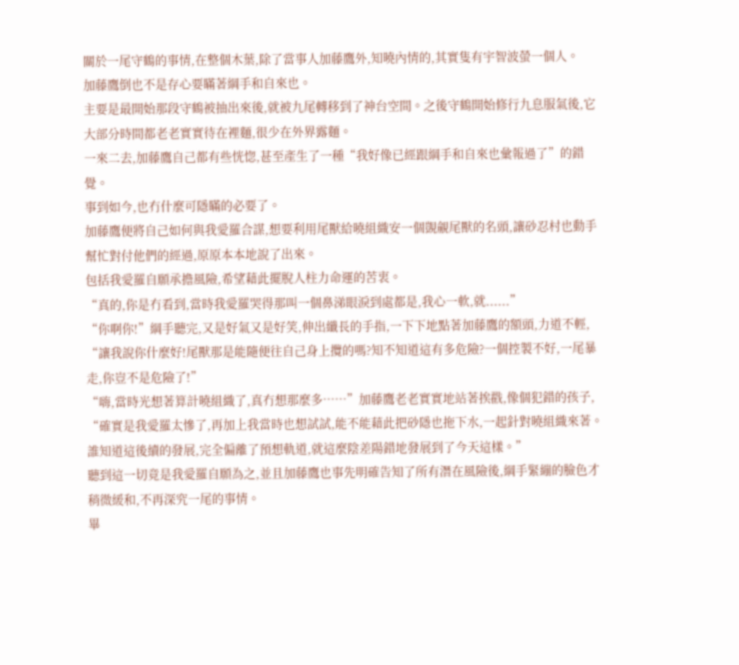關於一尾守鶴的事情,在整個木葉,除了當事人加藤鷹外,知曉內情的,其實隻有宇智波螢一個人。
加藤鷹倒也不是存心要瞞著綱手和自來也。
主要是最開始那段守鶴被抽出來後,就被九尾轉移到了神台空間。之後守鶴開始修行九息服氣後,它大部分時間都老老實實待在裡麵,很少在外界露麵。
一來二去,加藤鷹自己都有些恍惚,甚至產生了一種“我好像已經跟綱手和自來也彙報過了”的錯覺。
事到如今,也冇什麼可隱瞞的必要了。
加藤鷹便將自己如何與我愛羅合謀,想要利用尾獸給曉組織安一個覬覦尾獸的名頭,讓砂忍村也動手幫忙對付他們的經過,原原本本地說了出來。
包括我愛羅自願承擔風險,希望藉此擺脫人柱力命運的苦衷。
“真的,你是冇看到,當時我愛羅哭得那叫一個鼻涕眼淚到處都是,我心一軟,就......”
“你啊你!”綱手聽完,又是好氣又是好笑,伸出纖長的手指,一下下地點著加藤鷹的額頭,力道不輕,
“讓我說你什麼好!尾獸那是能隨便往自己身上攬的嗎?知不知道這有多危險?一個控製不好,一尾暴走,你豈不是危險了!”
“嗨,當時光想著算計曉組織了,真冇想那麼多……”加藤鷹老老實實地站著挨戳,像個犯錯的孩子,
“確實是我愛羅太慘了,再加上我當時也想試試,能不能藉此把砂隱也拖下水,一起針對曉組織來著。誰知道這後續的發展,完全偏離了預想軌道,就這麼陰差陽錯地發展到了今天這樣。”
聽到這一切竟是我愛羅自願為之,並且加藤鷹也事先明確告知了所有潛在風險後,綱手緊繃的臉色才稍微緩和,不再深究一尾的事情。
畢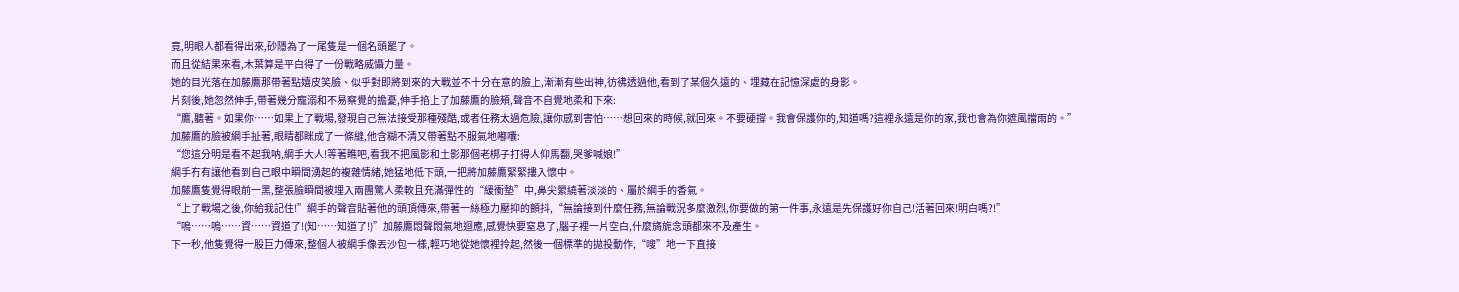竟,明眼人都看得出來,砂隱為了一尾隻是一個名頭罷了。
而且從結果來看,木葉算是平白得了一份戰略威懾力量。
她的目光落在加藤鷹那帶著點嬉皮笑臉、似乎對即將到來的大戰並不十分在意的臉上,漸漸有些出神,彷彿透過他,看到了某個久遠的、埋藏在記憶深處的身影。
片刻後,她忽然伸手,帶著幾分寵溺和不易察覺的擔憂,伸手掐上了加藤鷹的臉頰,聲音不自覺地柔和下來:
“鷹,聽著。如果你……如果上了戰場,發現自己無法接受那種殘酷,或者任務太過危險,讓你感到害怕……想回來的時候,就回來。不要硬撐。我會保護你的,知道嗎?這裡永遠是你的家,我也會為你遮風擋雨的。”
加藤鷹的臉被綱手扯著,眼睛都眯成了一條縫,他含糊不清又帶著點不服氣地嘟囔:
“您這分明是看不起我呐,綱手大人!等著瞧吧,看我不把風影和土影那個老梆子打得人仰馬翻,哭爹喊娘!”
綱手冇有讓他看到自己眼中瞬間湧起的複雜情緒,她猛地低下頭,一把將加藤鷹緊緊摟入懷中。
加藤鷹隻覺得眼前一黑,整張臉瞬間被埋入兩團驚人柔軟且充滿彈性的“緩衝墊”中,鼻尖縈繞著淡淡的、屬於綱手的香氣。
“上了戰場之後,你給我記住!”綱手的聲音貼著他的頭頂傳來,帶著一絲極力壓抑的顫抖,“無論接到什麼任務,無論戰況多麼激烈,你要做的第一件事,永遠是先保護好你自己!活著回來!明白嗎?!”
“嗚……嗚……資……資道了!(知……知道了!)”加藤鷹悶聲悶氣地迴應,感覺快要窒息了,腦子裡一片空白,什麼旖旎念頭都來不及產生。
下一秒,他隻覺得一股巨力傳來,整個人被綱手像丟沙包一樣,輕巧地從她懷裡拎起,然後一個標準的拋投動作,“嗖”地一下直接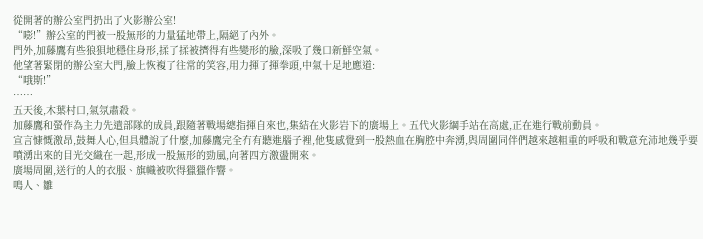從開著的辦公室門扔出了火影辦公室!
“嘭!”辦公室的門被一股無形的力量猛地帶上,隔絕了內外。
門外,加藤鷹有些狼狽地穩住身形,揉了揉被擠得有些變形的臉,深吸了幾口新鮮空氣。
他望著緊閉的辦公室大門,臉上恢複了往常的笑容,用力揮了揮拳頭,中氣十足地應道:
“哦斯!”
……
五天後,木葉村口,氣氛肅殺。
加藤鷹和螢作為主力先遣部隊的成員,跟隨著戰場總指揮自來也,集結在火影岩下的廣場上。五代火影綱手站在高處,正在進行戰前動員。
宣言慷慨激昂,鼓舞人心,但具體說了什麼,加藤鷹完全冇有聽進腦子裡,他隻感覺到一股熱血在胸腔中奔湧,與周圍同伴們越來越粗重的呼吸和戰意充沛地幾乎要噴湧出來的目光交織在一起,形成一股無形的勁風,向著四方激盪開來。
廣場周圍,送行的人的衣服、旗幟被吹得獵獵作響。
鳴人、雛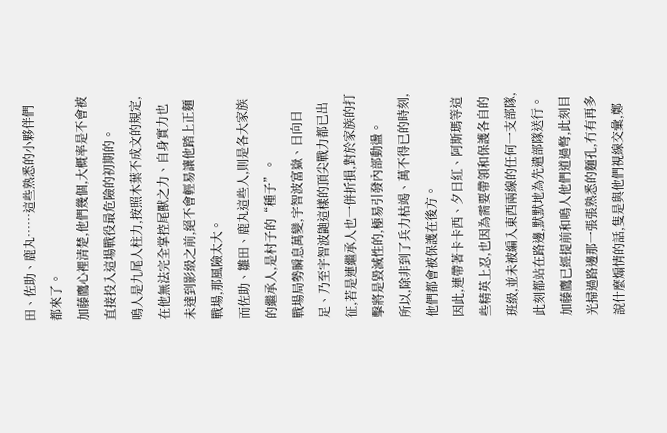田、佐助、鹿丸……這些熟悉的小夥伴們都來了。
加藤鷹心裡清楚,他們幾個,大概率是不會被直接投入這場戰役最危險的初期的。
鳴人是九尾人柱力,按照木葉不成文的規定,在他無法完全掌控尾獸之力、自身實力也未達到影級之前,絕不會輕易讓他踏上正麵戰場,那風險太大。
而佐助、雛田、鹿丸這些人,則是各大家族的繼承人,是村子的“種子”。
戰場局勢瞬息萬變,宇智波富嶽、日向日足、乃至宇智波鼬這樣的頂尖戰力都已出征,若是連繼承人也一併折損,對於家族的打擊將是毀滅性的,極易引發內部動盪。
所以,除非到了兵力枯竭、萬不得已的時刻,他們都會被保護在後方。
因此,連帶著卡卡西、夕日紅、阿斯瑪等這些精英上忍,也因為需要帶領和保護各自的班級,並未被編入東西兩線的任何一支部隊,此刻都站在路邊,默默地為先遣部隊送行。
加藤鷹已經提前和鳴人他們道過彆,此刻目光掃過路邊那一張張熟悉的麵孔,冇有再多說什麼煽情的話,隻是與他們視線交彙,鄭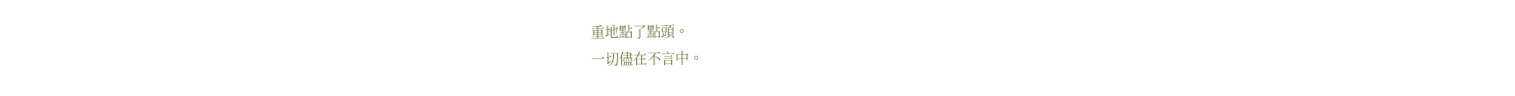重地點了點頭。
一切儘在不言中。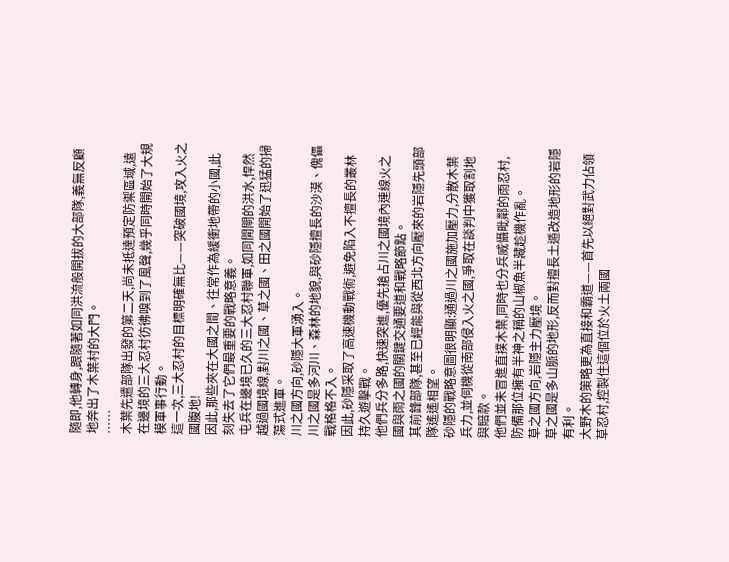隨即,他轉身,跟隨著如同洪流般開拔的大部隊,義無反顧地奔出了木葉村的大門。
……
木葉先遣部隊出發的第二天,尚未抵達預定防禦區域,遠在邊境的三大忍村彷彿嗅到了風聲,幾乎同時開始了大規模軍事行動。
這一次,三大忍村的目標明確無比——突破國境,攻入火之國腹地!
因此,那些夾在大國之間、往常作為緩衝地帶的小國,此刻失去了它們最重要的戰略意義。
屯兵在邊境已久的三大忍村聯軍,如同開閘的洪水,悍然越過國境線,對川之國、草之國、田之國開始了迅猛的掃蕩式進軍。
川之國方向,砂隱大軍湧入。
川之國是多河川、森林的地貌,與砂隱擅長的沙漠、傀儡戰格格不入。
因此,砂隱采取了高速機動戰術,避免陷入不擅長的叢林持久遊擊戰。
他們兵分多路,快速突進,優先搶占川之國境內連線火之國與雨之國的關鍵交通要道和戰略節點。
其前鋒部隊,甚至已經能與從西北方向壓來的岩隱先頭部隊遙遙相望。
砂隱的戰略意圖很明顯:通過川之國施加壓力,分散木葉兵力,並伺機從南部侵入火之國,爭取在談判中獲取割地與賠款。
他們並未冒進直撲木葉,同時也分兵威懾毗鄰的雨忍村,防備那位擁有半神之稱的山椒魚半藏趁機作亂。
草之國方向,岩隱主力壓境。
草之國是多山脈的地形,反而對擅長土遁改造地形的岩隱有利。
大野木的策略更為直接和霸道——首先以絕對武力佔領草忍村,控製住這個位於火土兩國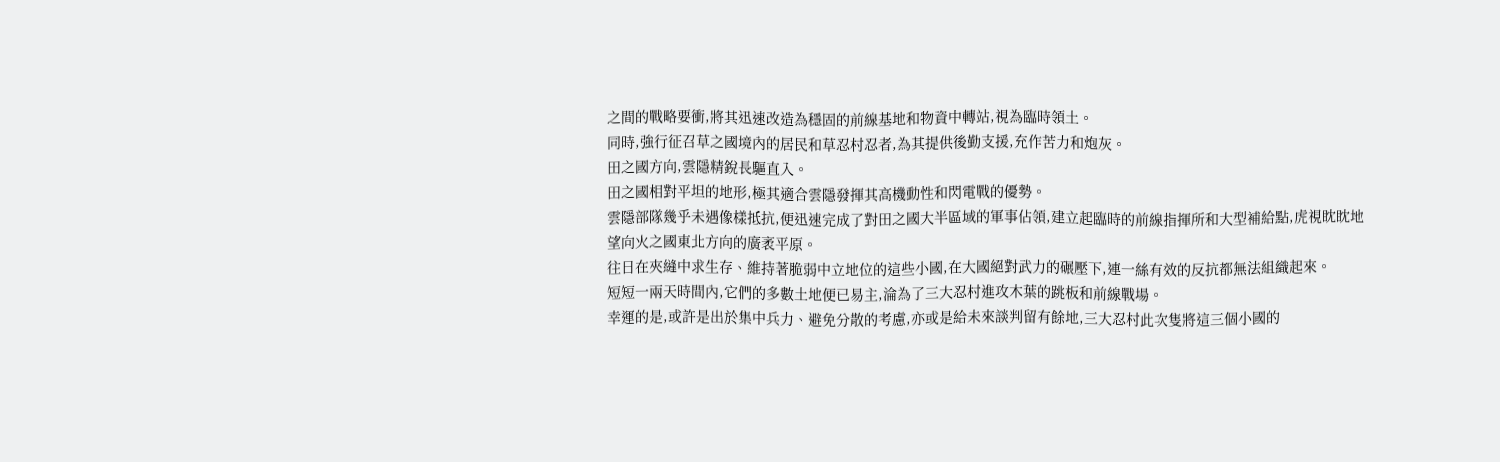之間的戰略要衝,將其迅速改造為穩固的前線基地和物資中轉站,視為臨時領土。
同時,強行征召草之國境內的居民和草忍村忍者,為其提供後勤支援,充作苦力和炮灰。
田之國方向,雲隱精銳長驅直入。
田之國相對平坦的地形,極其適合雲隱發揮其高機動性和閃電戰的優勢。
雲隱部隊幾乎未遇像樣抵抗,便迅速完成了對田之國大半區域的軍事佔領,建立起臨時的前線指揮所和大型補給點,虎視眈眈地望向火之國東北方向的廣袤平原。
往日在夾縫中求生存、維持著脆弱中立地位的這些小國,在大國絕對武力的碾壓下,連一絲有效的反抗都無法組織起來。
短短一兩天時間內,它們的多數土地便已易主,淪為了三大忍村進攻木葉的跳板和前線戰場。
幸運的是,或許是出於集中兵力、避免分散的考慮,亦或是給未來談判留有餘地,三大忍村此次隻將這三個小國的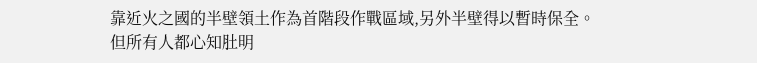靠近火之國的半壁領土作為首階段作戰區域,另外半壁得以暫時保全。
但所有人都心知肚明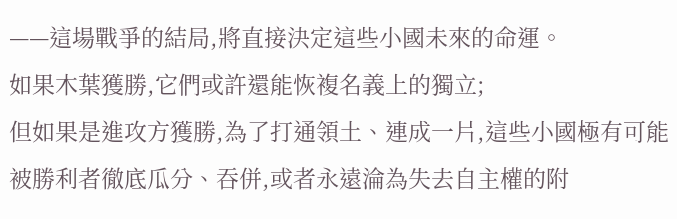——這場戰爭的結局,將直接決定這些小國未來的命運。
如果木葉獲勝,它們或許還能恢複名義上的獨立;
但如果是進攻方獲勝,為了打通領土、連成一片,這些小國極有可能被勝利者徹底瓜分、吞併,或者永遠淪為失去自主權的附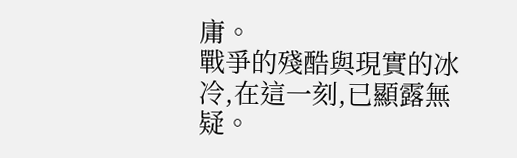庸。
戰爭的殘酷與現實的冰冷,在這一刻,已顯露無疑。